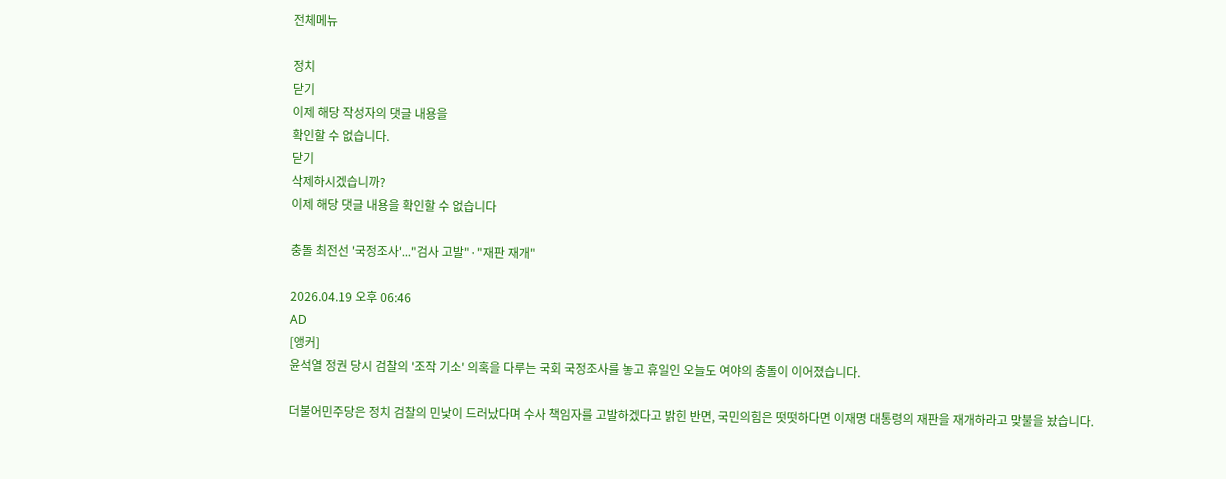전체메뉴

정치
닫기
이제 해당 작성자의 댓글 내용을
확인할 수 없습니다.
닫기
삭제하시겠습니까?
이제 해당 댓글 내용을 확인할 수 없습니다

충돌 최전선 '국정조사'..."검사 고발"·"재판 재개"

2026.04.19 오후 06:46
AD
[앵커]
윤석열 정권 당시 검찰의 '조작 기소' 의혹을 다루는 국회 국정조사를 놓고 휴일인 오늘도 여야의 충돌이 이어졌습니다.

더불어민주당은 정치 검찰의 민낯이 드러났다며 수사 책임자를 고발하겠다고 밝힌 반면, 국민의힘은 떳떳하다면 이재명 대통령의 재판을 재개하라고 맞불을 놨습니다.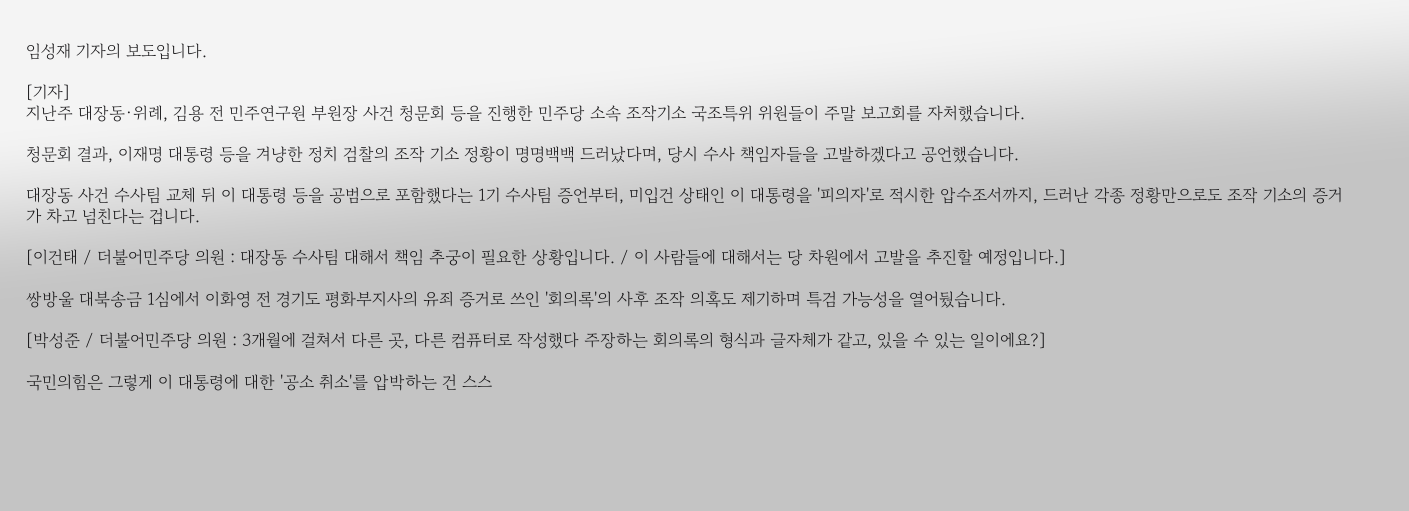임성재 기자의 보도입니다.

[기자]
지난주 대장동·위례, 김용 전 민주연구원 부원장 사건 청문회 등을 진행한 민주당 소속 조작기소 국조특위 위원들이 주말 보고회를 자처했습니다.

청문회 결과, 이재명 대통령 등을 겨냥한 정치 검찰의 조작 기소 정황이 명명백백 드러났다며, 당시 수사 책임자들을 고발하겠다고 공언했습니다.

대장동 사건 수사팀 교체 뒤 이 대통령 등을 공범으로 포함했다는 1기 수사팀 증언부터, 미입건 상태인 이 대통령을 '피의자'로 적시한 압수조서까지, 드러난 각종 정황만으로도 조작 기소의 증거가 차고 넘친다는 겁니다.

[이건태 / 더불어민주당 의원 : 대장동 수사팀 대해서 책임 추궁이 필요한 상황입니다. / 이 사람들에 대해서는 당 차원에서 고발을 추진할 예정입니다.]

쌍방울 대북송금 1심에서 이화영 전 경기도 평화부지사의 유죄 증거로 쓰인 '회의록'의 사후 조작 의혹도 제기하며 특검 가능성을 열어뒀습니다.

[박성준 / 더불어민주당 의원 : 3개월에 걸쳐서 다른 곳, 다른 컴퓨터로 작성했다 주장하는 회의록의 형식과 글자체가 같고, 있을 수 있는 일이에요?]

국민의힘은 그렇게 이 대통령에 대한 '공소 취소'를 압박하는 건 스스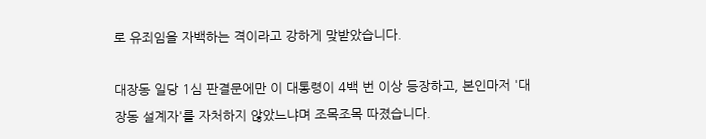로 유죄임을 자백하는 격이라고 강하게 맞받았습니다.

대장동 일당 1심 판결문에만 이 대통령이 4백 번 이상 등장하고, 본인마저 '대장동 설계자'를 자처하지 않았느냐며 조목조목 따졌습니다.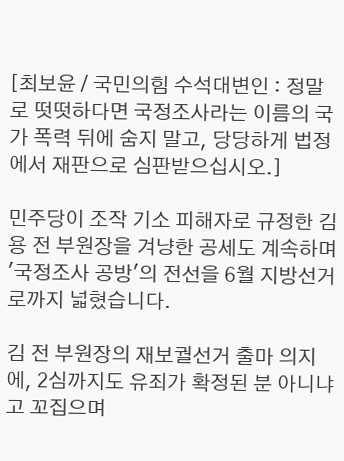[최보윤 / 국민의힘 수석대변인 : 정말로 떳떳하다면 국정조사라는 이름의 국가 폭력 뒤에 숨지 말고, 당당하게 법정에서 재판으로 심판받으십시오.]

민주당이 조작 기소 피해자로 규정한 김용 전 부원장을 겨냥한 공세도 계속하며 '국정조사 공방'의 전선을 6월 지방선거로까지 넓혔습니다.

김 전 부원장의 재보궐선거 출마 의지에, 2심까지도 유죄가 확정된 분 아니냐고 꼬집으며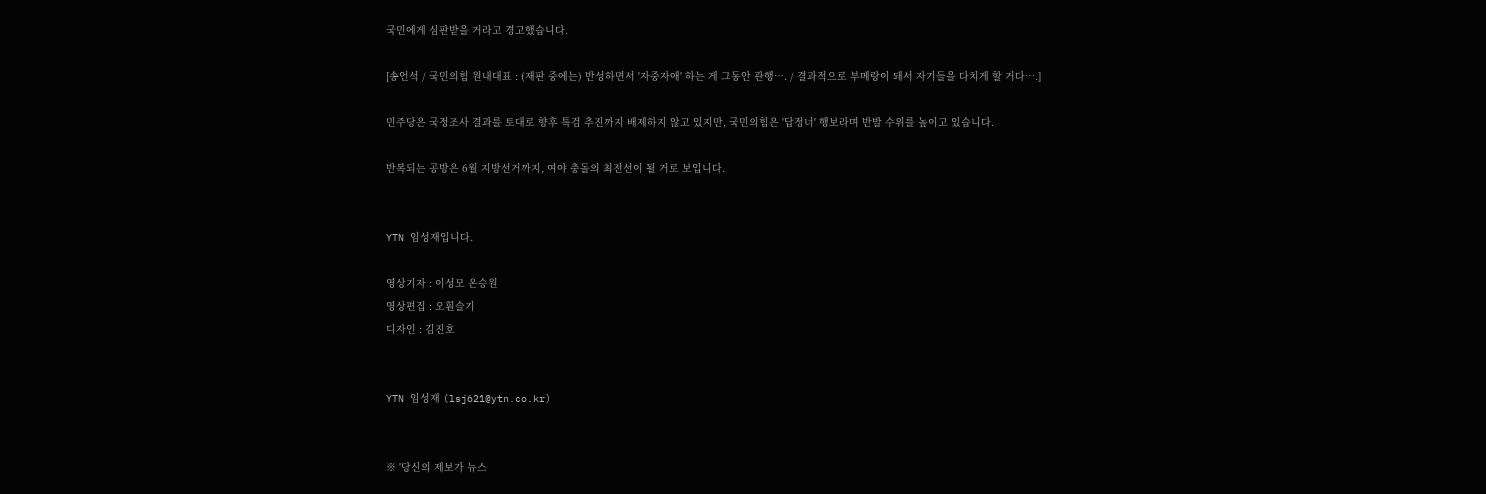국민에게 심판받을 거라고 경고했습니다.

[송언석 / 국민의힘 원내대표 : (재판 중에는) 반성하면서 '자중자애' 하는 게 그동안 관행…. / 결과적으로 부메랑이 돼서 자기들을 다치게 할 거다….]

민주당은 국정조사 결과를 토대로 향후 특검 추진까지 배제하지 않고 있지만, 국민의힘은 '답정너' 행보라며 반발 수위를 높이고 있습니다.

반복되는 공방은 6월 지방선거까지, 여야 충돌의 최전선이 될 거로 보입니다.


YTN 임성재입니다.

영상기자 : 이성모 온승원
영상편집 : 오훤슬기
디자인 : 김진호


YTN 임성재 (lsj621@ytn.co.kr)


※ '당신의 제보가 뉴스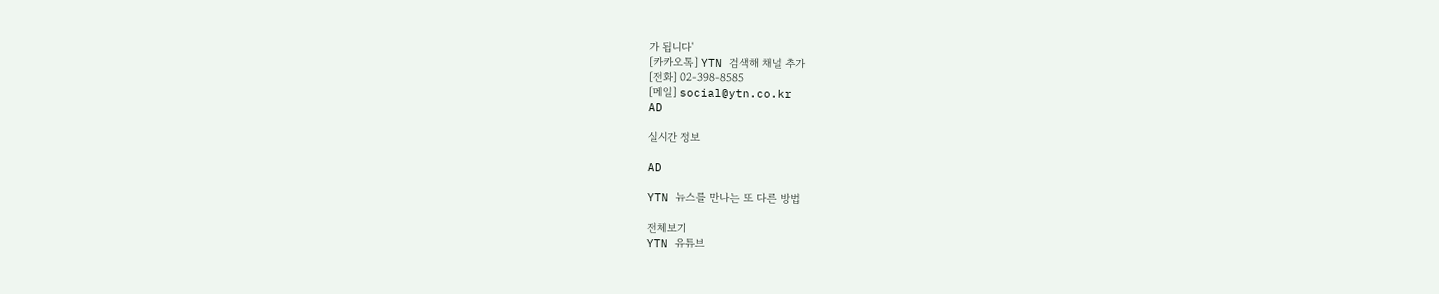가 됩니다'
[카카오톡] YTN 검색해 채널 추가
[전화] 02-398-8585
[메일] social@ytn.co.kr
AD

실시간 정보

AD

YTN 뉴스를 만나는 또 다른 방법

전체보기
YTN 유튜브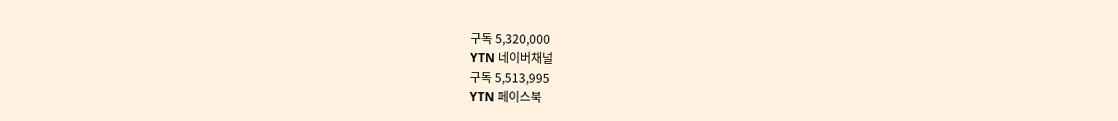구독 5,320,000
YTN 네이버채널
구독 5,513,995
YTN 페이스북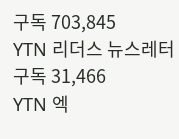구독 703,845
YTN 리더스 뉴스레터
구독 31,466
YTN 엑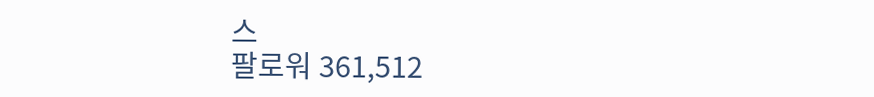스
팔로워 361,512